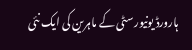ہارورڈ یونیورسٹی کے ماہرین کی ایک نئی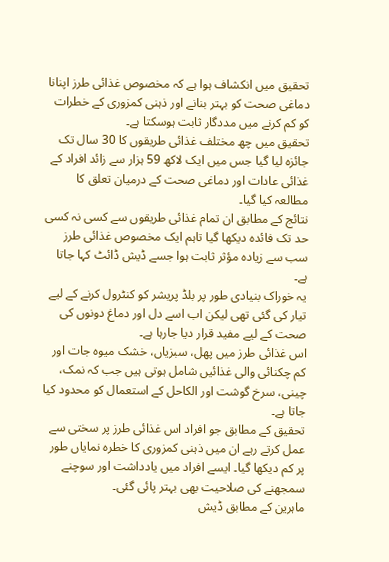تحقیق میں انکشاف ہوا ہے کہ مخصوص غذائی طرز اپنانا دماغی صحت کو بہتر بنانے اور ذہنی کمزوری کے خطرات کو کم کرنے میں مددگار ثابت ہوسکتا ہے۔
تحقیق میں چھ مختلف غذائی طریقوں کا 30 سال تک جائزہ لیا گیا جس میں ایک لاکھ 59 ہزار سے زائد افراد کے غذائی عادات اور دماغی صحت کے درمیان تعلق کا مطالعہ کیا گیا۔
نتائج کے مطابق ان تمام غذائی طریقوں سے کسی نہ کسی حد تک فائدہ دیکھا گیا تاہم ایک مخصوص غذائی طرز سب سے زیادہ مؤثر ثابت ہوا جسے ڈیش ڈائٹ کہا جاتا ہے۔
یہ خوراک بنیادی طور پر بلڈ پریشر کو کنٹرول کرنے کے لیے تیار کی گئی تھی لیکن اب اسے دل اور دماغ دونوں کی صحت کے لیے مفید قرار دیا جارہا ہے۔
اس غذائی طرز میں پھل، سبزیاں، خشک میوہ جات اور کم چکنائی والی غذائیں شامل ہوتی ہیں جب کہ نمک، چینی، سرخ گوشت اور الکاحل کے استعمال کو محدود کیا جاتا ہے۔
تحقیق کے مطابق جو افراد اس غذائی طرز پر سختی سے عمل کرتے رہے ان میں ذہنی کمزوری کا خطرہ نمایاں طور پر کم دیکھا گیا۔ ایسے افراد میں یادداشت اور سوچنے سمجھنے کی صلاحیت بھی بہتر پائی گئی۔
ماہرین کے مطابق ڈیش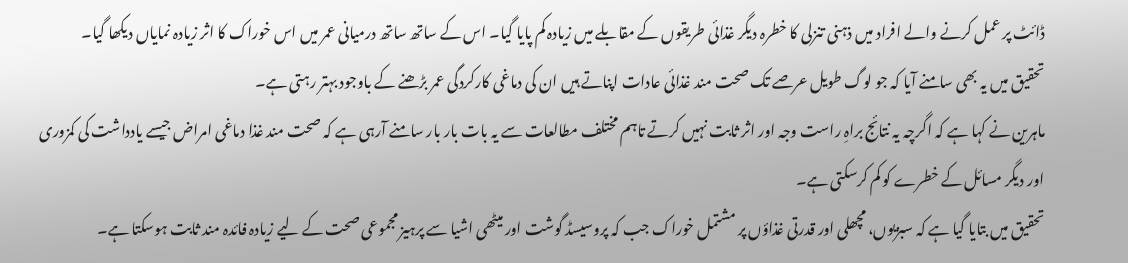ڈائٹ پر عمل کرنے والے افراد میں ذہنی تنزلی کا خطرہ دیگر غذائی طریقوں کے مقابلے میں زیادہ کم پایا گیا۔ اس کے ساتھ ساتھ درمیانی عمر میں اس خوراک کا اثر زیادہ نمایاں دیکھا گیا۔
تحقیق میں یہ بھی سامنے آیا کہ جو لوگ طویل عرصے تک صحت مند غذائی عادات اپناتے ہیں ان کی دماغی کارکردگی عمر بڑھنے کے باوجود بہتر رہتی ہے۔
ماہرین نے کہا ہے کہ اگرچہ یہ نتائج براہِ راست وجہ اور اثر ثابت نہیں کرتے تاہم مختلف مطالعات سے یہ بات بار بار سامنے آرہی ہے کہ صحت مند غذا دماغی امراض جیسے یادداشت کی کمزوری اور دیگر مسائل کے خطرے کو کم کرسکتی ہے۔
تحقیق میں بتایا گیا ہے کہ سبزیوں، مچھلی اور قدرتی غذاؤں پر مشتمل خوراک جب کہ پروسیسڈ گوشت اور میٹھی اشیا سے پرہیز مجموعی صحت کے لیے زیادہ فائدہ مند ثابت ہوسکتا ہے۔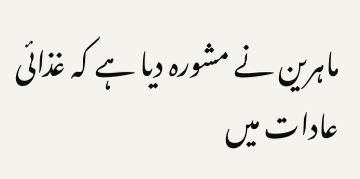ماہرین نے مشورہ دیا ہے کہ غذائی عادات میں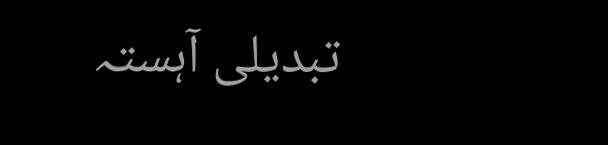تبدیلی آہستہ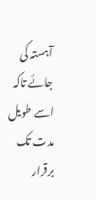آہستہ کی جائے تاکہ اسے طویل مدت تک برقرار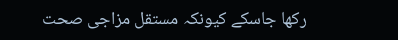رکھا جاسکے کیونکہ مستقل مزاجی صحت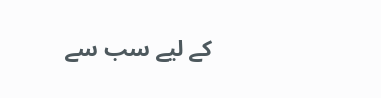کے لیے سب سے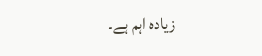زیادہ اہم ہے۔